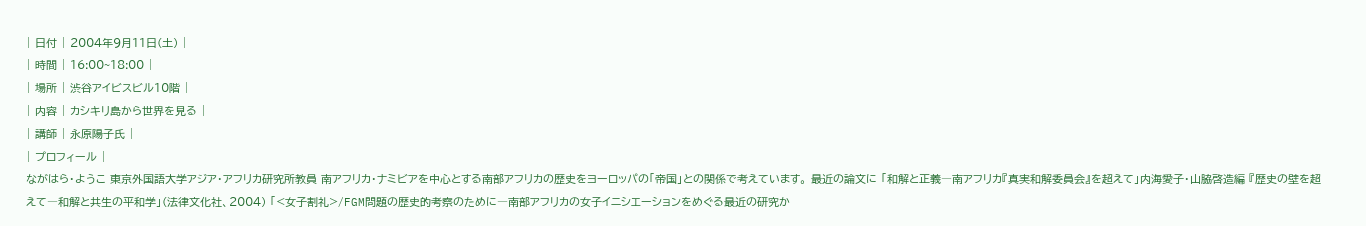| 日付 | 2004年9月11日(土) |
| 時間 | 16:00~18:00 |
| 場所 | 渋谷アイビスビル10階 |
| 内容 | カシキリ島から世界を見る |
| 講師 | 永原陽子氏 |
| プロフィール |
ながはら・ようこ 東京外国語大学アジア・アフリカ研究所教員 南アフリカ・ナミビアを中心とする南部アフリカの歴史をヨーロッパの「帝国」との関係で考えています。 最近の論文に 「和解と正義―南アフリカ『真実和解委員会』を超えて」内海愛子・山脇啓造編 『歴史の壁を超えて―和解と共生の平和学」(法律文化社、2004) 「<女子割礼>/FGM問題の歴史的考察のために―南部アフリカの女子イニシエーションをめぐる最近の研究か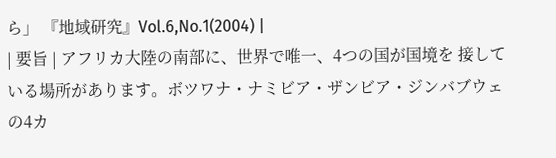ら」 『地域研究』Vol.6,No.1(2004) |
| 要旨 | アフリカ大陸の南部に、世界で唯一、4つの国が国境を 接している場所があります。ボツワナ・ナミビア・ザンビア・ジンバブウェ の4カ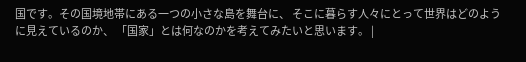国です。その国境地帯にある一つの小さな島を舞台に、 そこに暮らす人々にとって世界はどのように見えているのか、 「国家」とは何なのかを考えてみたいと思います。 |